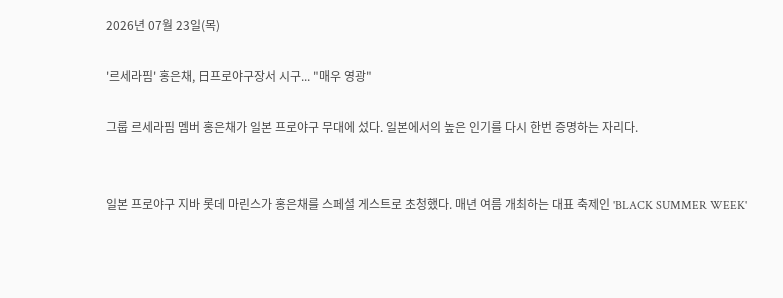2026년 07월 23일(목)

'르세라핌' 홍은채, 日프로야구장서 시구... "매우 영광"

그룹 르세라핌 멤버 홍은채가 일본 프로야구 무대에 섰다. 일본에서의 높은 인기를 다시 한번 증명하는 자리다.


일본 프로야구 지바 롯데 마린스가 홍은채를 스페셜 게스트로 초청했다. 매년 여름 개최하는 대표 축제인 'BLACK SUMMER WEEK'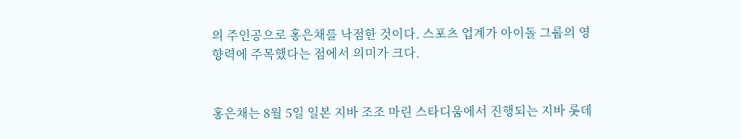의 주인공으로 홍은채를 낙점한 것이다. 스포츠 업계가 아이돌 그룹의 영향력에 주목했다는 점에서 의미가 크다.


홍은채는 8월 5일 일본 지바 조조 마린 스타디움에서 진행되는 지바 롯데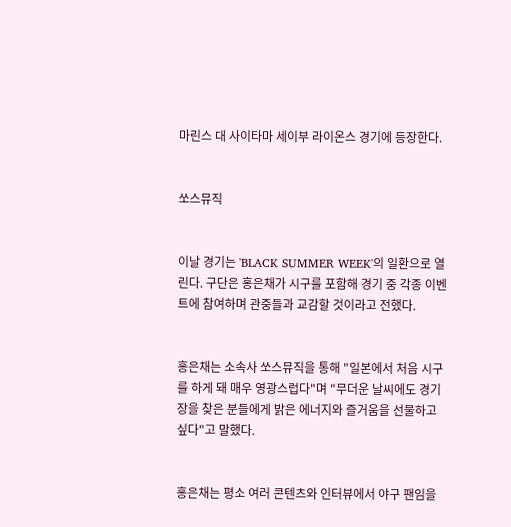마린스 대 사이타마 세이부 라이온스 경기에 등장한다.


쏘스뮤직


이날 경기는 'BLACK SUMMER WEEK'의 일환으로 열린다. 구단은 홍은채가 시구를 포함해 경기 중 각종 이벤트에 참여하며 관중들과 교감할 것이라고 전했다.


홍은채는 소속사 쏘스뮤직을 통해 "일본에서 처음 시구를 하게 돼 매우 영광스럽다"며 "무더운 날씨에도 경기장을 찾은 분들에게 밝은 에너지와 즐거움을 선물하고 싶다"고 말했다.


홍은채는 평소 여러 콘텐츠와 인터뷰에서 야구 팬임을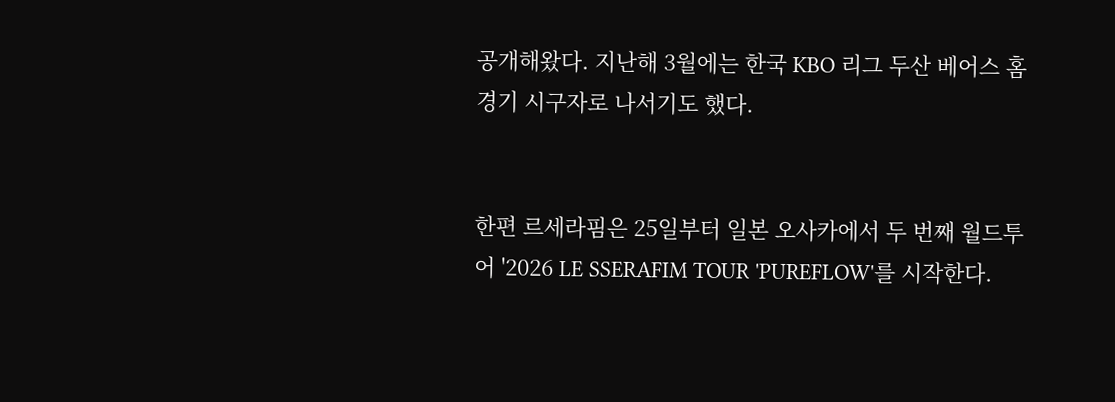공개해왔다. 지난해 3월에는 한국 KBO 리그 두산 베어스 홈경기 시구자로 나서기도 했다.


한편 르세라핌은 25일부터 일본 오사카에서 두 번째 월드투어 '2026 LE SSERAFIM TOUR 'PUREFLOW'를 시작한다.